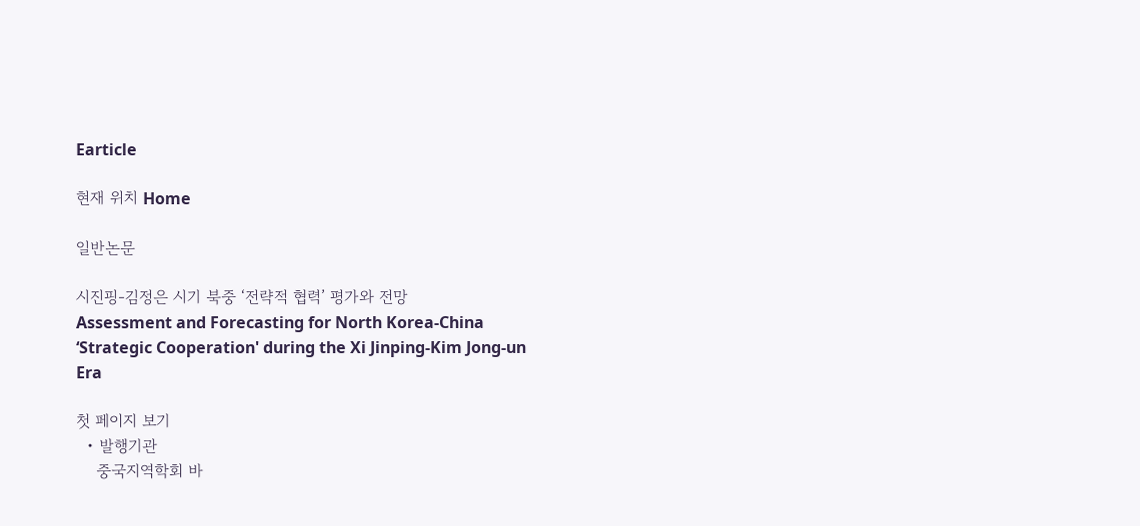Earticle

현재 위치 Home

일반논문

시진핑-김정은 시기 북중 ‘전략적 협력’ 평가와 전망
Assessment and Forecasting for North Korea-China ‘Strategic Cooperation' during the Xi Jinping-Kim Jong-un Era

첫 페이지 보기
  • 발행기관
    중국지역학회 바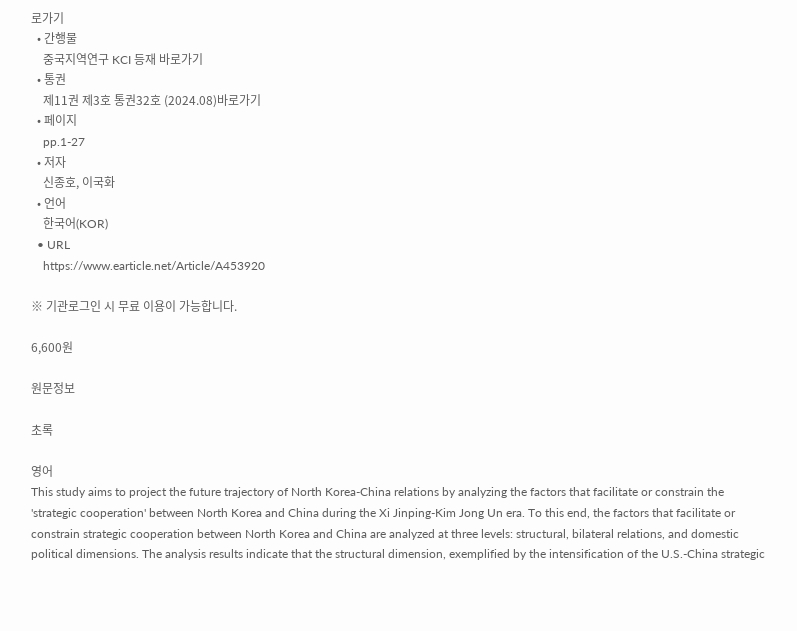로가기
  • 간행물
    중국지역연구 KCI 등재 바로가기
  • 통권
    제11권 제3호 통권32호 (2024.08)바로가기
  • 페이지
    pp.1-27
  • 저자
    신종호, 이국화
  • 언어
    한국어(KOR)
  • URL
    https://www.earticle.net/Article/A453920

※ 기관로그인 시 무료 이용이 가능합니다.

6,600원

원문정보

초록

영어
This study aims to project the future trajectory of North Korea-China relations by analyzing the factors that facilitate or constrain the 'strategic cooperation' between North Korea and China during the Xi Jinping-Kim Jong Un era. To this end, the factors that facilitate or constrain strategic cooperation between North Korea and China are analyzed at three levels: structural, bilateral relations, and domestic political dimensions. The analysis results indicate that the structural dimension, exemplified by the intensification of the U.S.-China strategic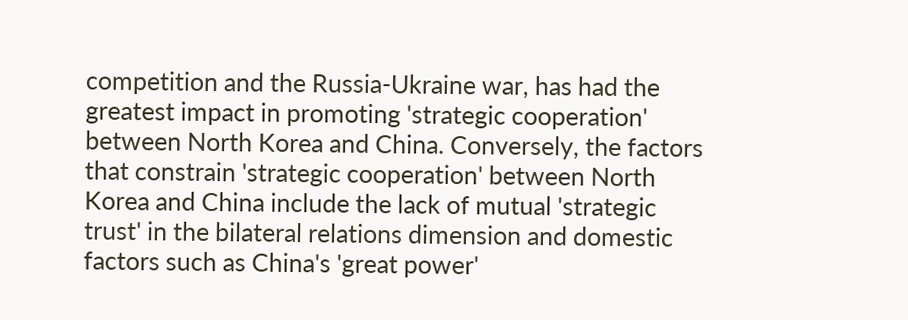competition and the Russia-Ukraine war, has had the greatest impact in promoting 'strategic cooperation' between North Korea and China. Conversely, the factors that constrain 'strategic cooperation' between North Korea and China include the lack of mutual 'strategic trust' in the bilateral relations dimension and domestic factors such as China's 'great power'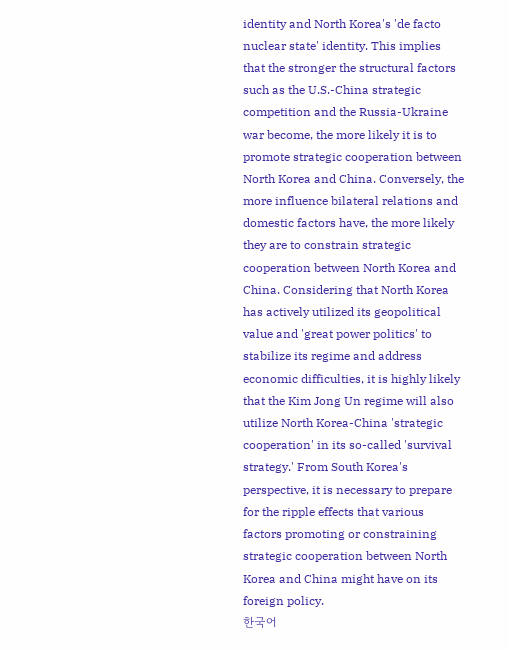identity and North Korea's 'de facto nuclear state' identity. This implies that the stronger the structural factors such as the U.S.-China strategic competition and the Russia-Ukraine war become, the more likely it is to promote strategic cooperation between North Korea and China. Conversely, the more influence bilateral relations and domestic factors have, the more likely they are to constrain strategic cooperation between North Korea and China. Considering that North Korea has actively utilized its geopolitical value and 'great power politics' to stabilize its regime and address economic difficulties, it is highly likely that the Kim Jong Un regime will also utilize North Korea-China 'strategic cooperation' in its so-called 'survival strategy.' From South Korea's perspective, it is necessary to prepare for the ripple effects that various factors promoting or constraining strategic cooperation between North Korea and China might have on its foreign policy.
한국어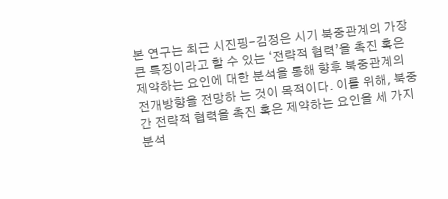본 연구는 최근 시진핑-김정은 시기 북중관계의 가장 큰 특징이라고 할 수 있는 ‘전략적 협력’을 촉진 혹은 제약하는 요인에 대한 분석을 통해 향후 북중관계의 전개방향을 전망하 는 것이 목적이다. 이를 위해, 북중 간 전략적 협력을 촉진 혹은 제약하는 요인을 세 가지 분석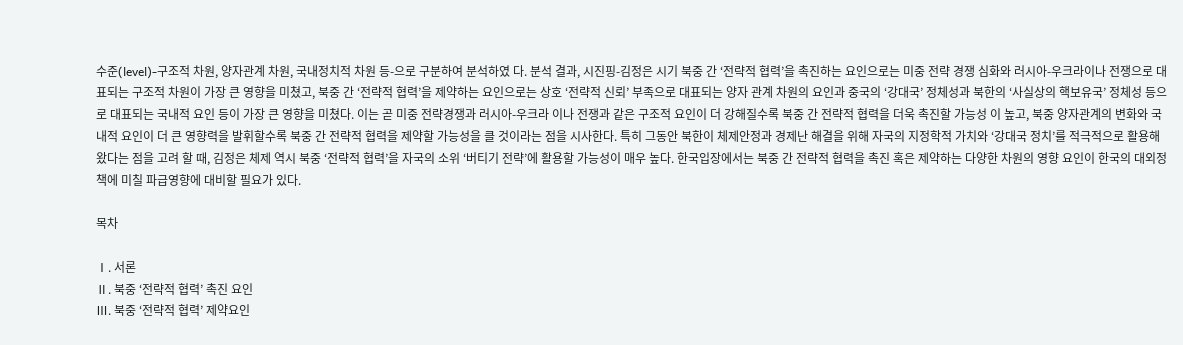수준(level)-구조적 차원, 양자관계 차원, 국내정치적 차원 등-으로 구분하여 분석하였 다. 분석 결과, 시진핑-김정은 시기 북중 간 ‘전략적 협력’을 촉진하는 요인으로는 미중 전략 경쟁 심화와 러시아-우크라이나 전쟁으로 대표되는 구조적 차원이 가장 큰 영향을 미쳤고, 북중 간 ‘전략적 협력’을 제약하는 요인으로는 상호 ‘전략적 신뢰’ 부족으로 대표되는 양자 관계 차원의 요인과 중국의 ‘강대국’ 정체성과 북한의 ‘사실상의 핵보유국’ 정체성 등으로 대표되는 국내적 요인 등이 가장 큰 영향을 미쳤다. 이는 곧 미중 전략경쟁과 러시아-우크라 이나 전쟁과 같은 구조적 요인이 더 강해질수록 북중 간 전략적 협력을 더욱 촉진할 가능성 이 높고, 북중 양자관계의 변화와 국내적 요인이 더 큰 영향력을 발휘할수록 북중 간 전략적 협력을 제약할 가능성을 클 것이라는 점을 시사한다. 특히 그동안 북한이 체제안정과 경제난 해결을 위해 자국의 지정학적 가치와 ‘강대국 정치’를 적극적으로 활용해왔다는 점을 고려 할 때, 김정은 체제 역시 북중 ‘전략적 협력’을 자국의 소위 ‘버티기 전략’에 활용할 가능성이 매우 높다. 한국입장에서는 북중 간 전략적 협력을 촉진 혹은 제약하는 다양한 차원의 영향 요인이 한국의 대외정책에 미칠 파급영향에 대비할 필요가 있다.

목차

Ⅰ. 서론
Ⅱ. 북중 ‘전략적 협력’ 촉진 요인
Ⅲ. 북중 ‘전략적 협력’ 제약요인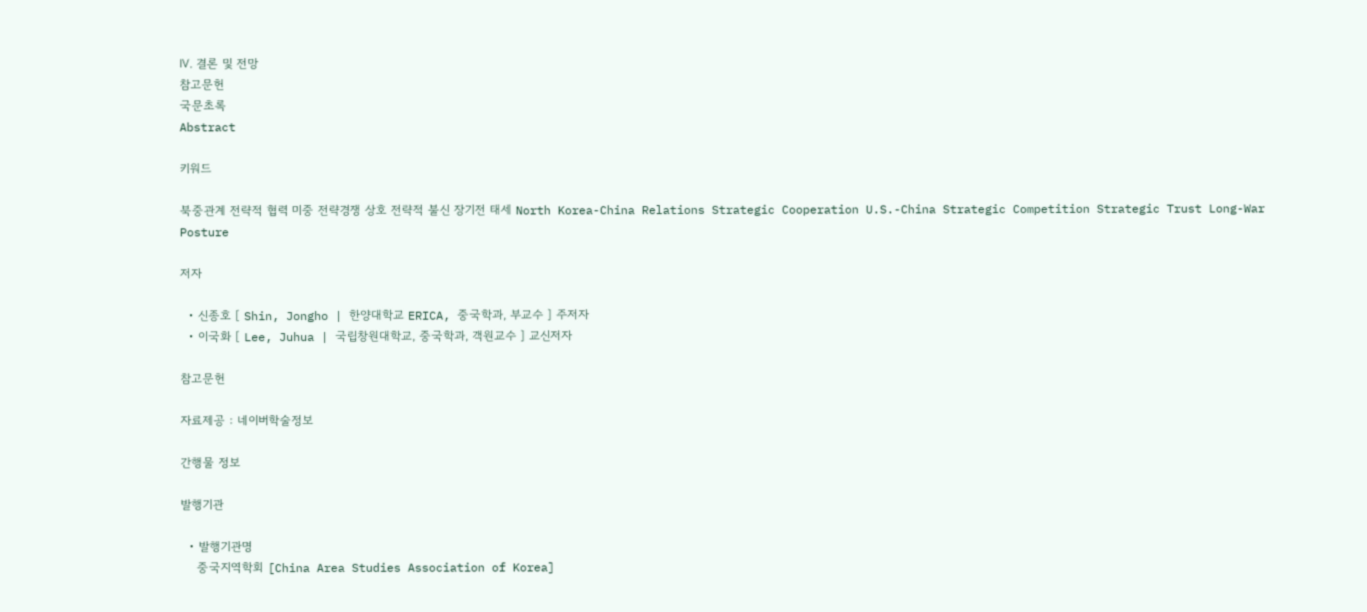Ⅳ. 결론 및 전망
참고문헌
국문초록
Abstract

키워드

북중관계 전략적 협력 미중 전략경쟁 상호 전략적 불신 장기전 태세 North Korea-China Relations Strategic Cooperation U.S.-China Strategic Competition Strategic Trust Long-War Posture

저자

  • 신종호 [ Shin, Jongho | 한양대학교 ERICA, 중국학과, 부교수 ] 주저자
  • 이국화 [ Lee, Juhua | 국립창원대학교, 중국학과, 객원교수 ] 교신저자

참고문헌

자료제공 : 네이버학술정보

간행물 정보

발행기관

  • 발행기관명
    중국지역학회 [China Area Studies Association of Korea]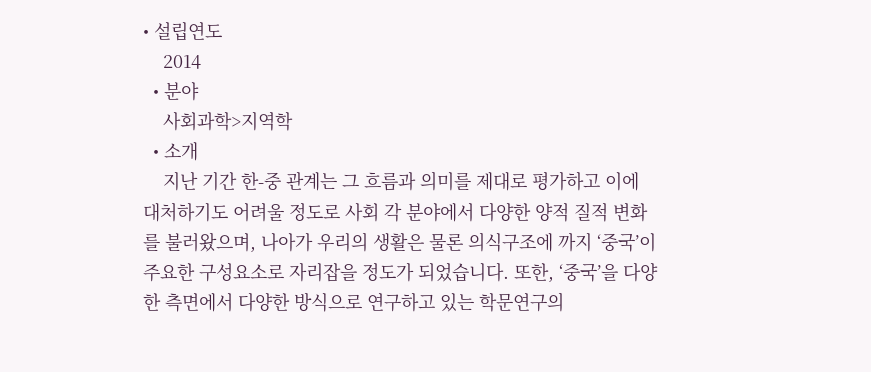• 설립연도
    2014
  • 분야
    사회과학>지역학
  • 소개
    지난 기간 한-중 관계는 그 흐름과 의미를 제대로 평가하고 이에 대처하기도 어려울 정도로 사회 각 분야에서 다양한 양적 질적 변화를 불러왔으며, 나아가 우리의 생활은 물론 의식구조에 까지 ‘중국’이 주요한 구성요소로 자리잡을 정도가 되었습니다. 또한, ‘중국’을 다양한 측면에서 다양한 방식으로 연구하고 있는 학문연구의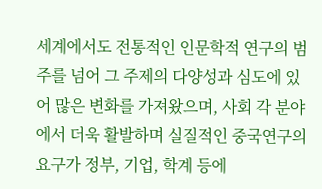세계에서도 전통적인 인문학적 연구의 범주를 넘어 그 주제의 다양성과 심도에 있어 많은 변화를 가져왔으며, 사회 각 분야에서 더욱 활발하며 실질적인 중국연구의 요구가 정부, 기업, 학계 등에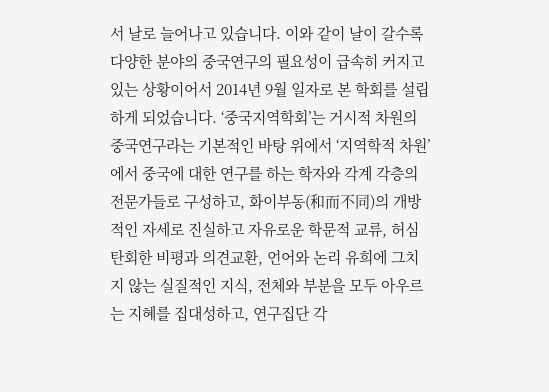서 날로 늘어나고 있습니다. 이와 같이 날이 갈수록 다양한 분야의 중국연구의 필요성이 급속히 커지고 있는 상황이어서 2014년 9월 일자로 본 학회를 설립하게 되었습니다. ‘중국지역학회’는 거시적 차원의 중국연구라는 기본적인 바탕 위에서 ‘지역학적 차원’에서 중국에 대한 연구를 하는 학자와 각계 각층의 전문가들로 구성하고, 화이부동(和而不同)의 개방적인 자세로 진실하고 자유로운 학문적 교류, 허심탄회한 비평과 의견교환, 언어와 논리 유희에 그치지 않는 실질적인 지식, 전체와 부분을 모두 아우르는 지혜를 집대성하고, 연구집단 각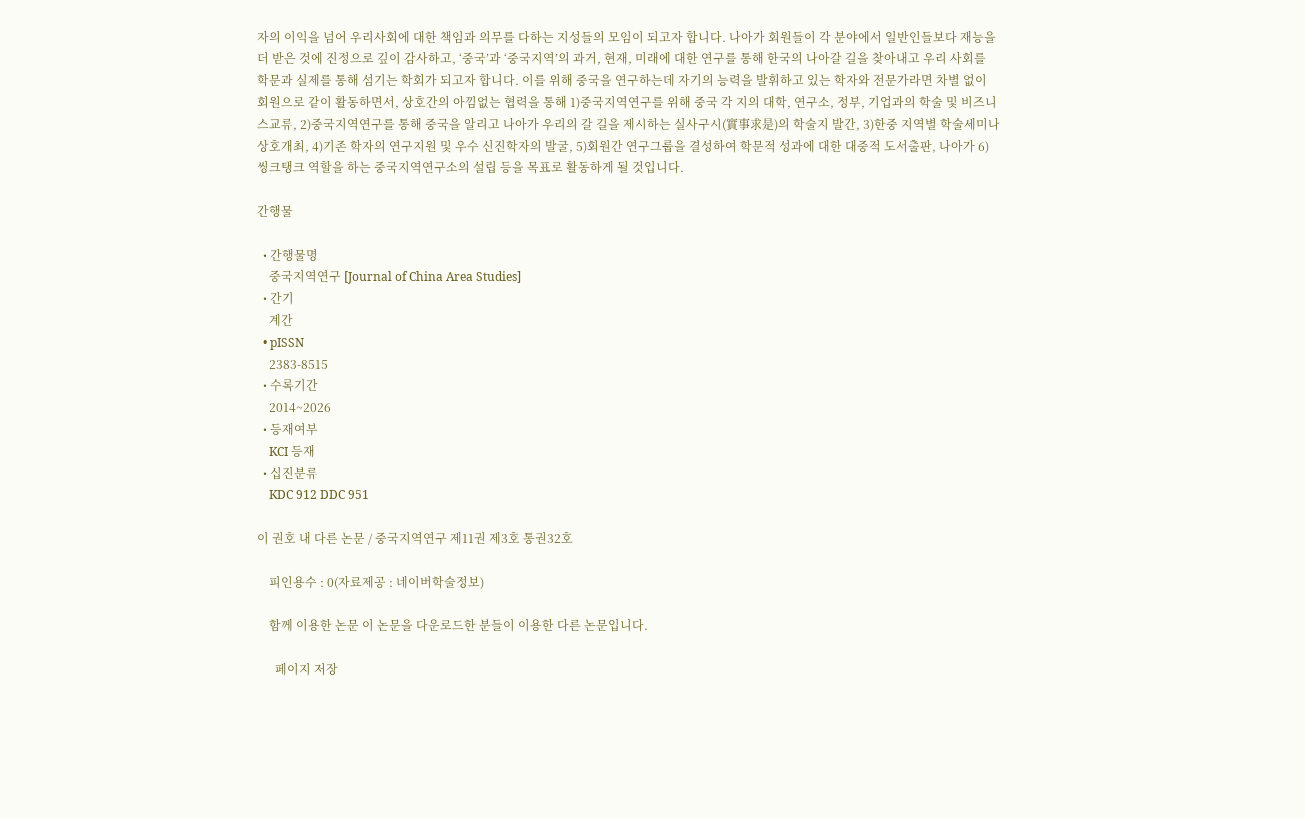자의 이익을 넘어 우리사회에 대한 책임과 의무를 다하는 지성들의 모임이 되고자 합니다. 나아가 회원들이 각 분야에서 일반인들보다 재능을 더 받은 것에 진정으로 깊이 감사하고, ‘중국’과 ‘중국지역’의 과거, 현재, 미래에 대한 연구를 통해 한국의 나아갈 길을 찾아내고 우리 사회를 학문과 실제를 통해 섬기는 학회가 되고자 합니다. 이를 위해 중국을 연구하는데 자기의 능력을 발휘하고 있는 학자와 전문가라면 차별 없이 회원으로 같이 활동하면서, 상호간의 아낌없는 협력을 통해 1)중국지역연구를 위해 중국 각 지의 대학, 연구소, 정부, 기업과의 학술 및 비즈니스교류, 2)중국지역연구를 통해 중국을 알리고 나아가 우리의 갈 길을 제시하는 실사구시(實事求是)의 학술지 발간, 3)한중 지역별 학술세미나 상호개최, 4)기존 학자의 연구지원 및 우수 신진학자의 발굴, 5)회원간 연구그룹을 결성하여 학문적 성과에 대한 대중적 도서출판, 나아가 6) 씽크탱크 역할을 하는 중국지역연구소의 설립 등을 목표로 활동하게 될 것입니다.

간행물

  • 간행물명
    중국지역연구 [Journal of China Area Studies]
  • 간기
    계간
  • pISSN
    2383-8515
  • 수록기간
    2014~2026
  • 등재여부
    KCI 등재
  • 십진분류
    KDC 912 DDC 951

이 권호 내 다른 논문 / 중국지역연구 제11권 제3호 통권32호

    피인용수 : 0(자료제공 : 네이버학술정보)

    함께 이용한 논문 이 논문을 다운로드한 분들이 이용한 다른 논문입니다.

      페이지 저장